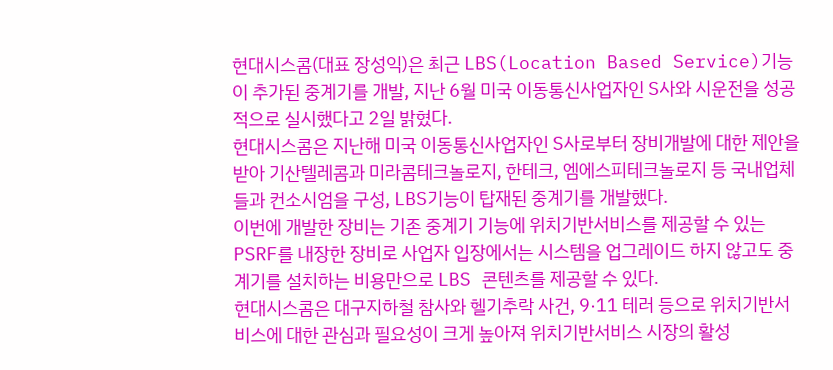현대시스콤(대표 장성익)은 최근 LBS(Location Based Service)기능이 추가된 중계기를 개발, 지난 6월 미국 이동통신사업자인 S사와 시운전을 성공적으로 실시했다고 2일 밝혔다.
현대시스콤은 지난해 미국 이동통신사업자인 S사로부터 장비개발에 대한 제안을 받아 기산텔레콤과 미라콤테크놀로지, 한테크, 엠에스피테크놀로지 등 국내업체들과 컨소시엄을 구성, LBS기능이 탑재된 중계기를 개발했다.
이번에 개발한 장비는 기존 중계기 기능에 위치기반서비스를 제공할 수 있는 PSRF를 내장한 장비로 사업자 입장에서는 시스템을 업그레이드 하지 않고도 중계기를 설치하는 비용만으로 LBS 콘텐츠를 제공할 수 있다.
현대시스콤은 대구지하철 참사와 헬기추락 사건, 9·11 테러 등으로 위치기반서비스에 대한 관심과 필요성이 크게 높아져 위치기반서비스 시장의 활성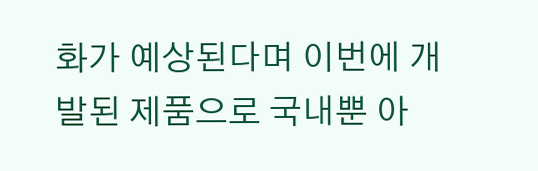화가 예상된다며 이번에 개발된 제품으로 국내뿐 아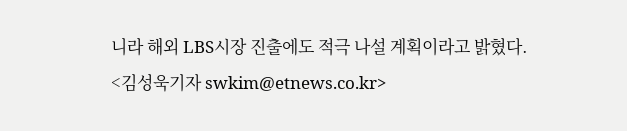니라 해외 LBS시장 진출에도 적극 나설 계획이라고 밝혔다.
<김성욱기자 swkim@etnews.co.kr>